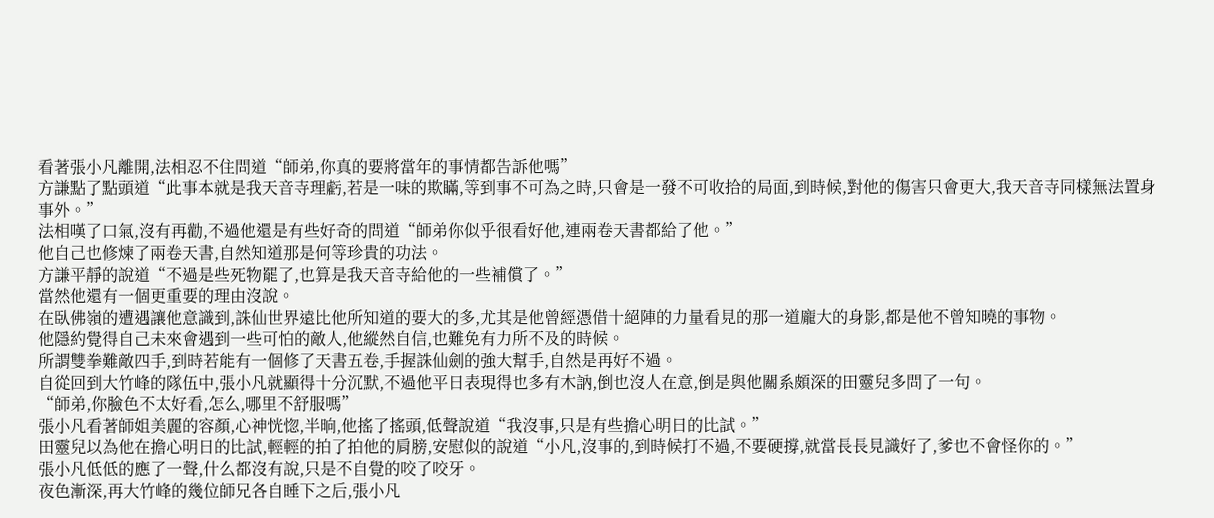看著張小凡離開,法相忍不住問道“師弟,你真的要將當年的事情都告訴他嗎”
方謙點了點頭道“此事本就是我天音寺理虧,若是一味的欺瞞,等到事不可為之時,只會是一發不可收拾的局面,到時候,對他的傷害只會更大,我天音寺同樣無法置身事外。”
法相嘆了口氣,沒有再勸,不過他還是有些好奇的問道“師弟你似乎很看好他,連兩卷天書都給了他。”
他自己也修煉了兩卷天書,自然知道那是何等珍貴的功法。
方謙平靜的說道“不過是些死物罷了,也算是我天音寺給他的一些補償了。”
當然他還有一個更重要的理由沒說。
在臥佛嶺的遭遇讓他意識到,誅仙世界遠比他所知道的要大的多,尤其是他曾經憑借十絕陣的力量看見的那一道龐大的身影,都是他不曾知曉的事物。
他隱約覺得自己未來會遇到一些可怕的敵人,他縱然自信,也難免有力所不及的時候。
所謂雙拳難敵四手,到時若能有一個修了天書五卷,手握誅仙劍的強大幫手,自然是再好不過。
自從回到大竹峰的隊伍中,張小凡就顯得十分沉默,不過他平日表現得也多有木訥,倒也沒人在意,倒是與他關系頗深的田靈兒多問了一句。
“師弟,你臉色不太好看,怎么,哪里不舒服嗎”
張小凡看著師姐美麗的容顏,心神恍惚,半晌,他搖了搖頭,低聲說道“我沒事,只是有些擔心明日的比試。”
田靈兒以為他在擔心明日的比試,輕輕的拍了拍他的肩膀,安慰似的說道“小凡,沒事的,到時候打不過,不要硬撐,就當長長見識好了,爹也不會怪你的。”
張小凡低低的應了一聲,什么都沒有說,只是不自覺的咬了咬牙。
夜色漸深,再大竹峰的幾位師兄各自睡下之后,張小凡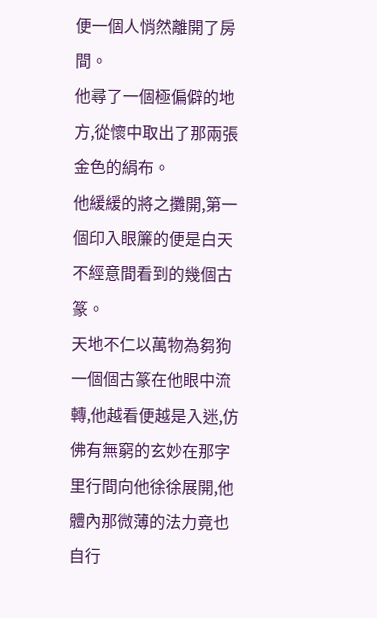便一個人悄然離開了房間。
他尋了一個極偏僻的地方,從懷中取出了那兩張金色的絹布。
他緩緩的將之攤開,第一個印入眼簾的便是白天不經意間看到的幾個古篆。
天地不仁以萬物為芻狗
一個個古篆在他眼中流轉,他越看便越是入迷,仿佛有無窮的玄妙在那字里行間向他徐徐展開,他體內那微薄的法力竟也自行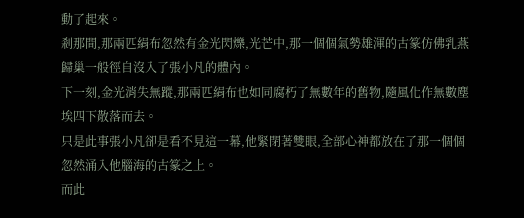動了起來。
剎那間,那兩匹絹布忽然有金光閃爍,光芒中,那一個個氣勢雄渾的古篆仿佛乳燕歸巢一般徑自沒入了張小凡的體內。
下一刻,金光消失無蹤,那兩匹絹布也如同腐朽了無數年的舊物,隨風化作無數塵埃四下散落而去。
只是此事張小凡卻是看不見這一幕,他緊閉著雙眼,全部心神都放在了那一個個忽然涌入他腦海的古篆之上。
而此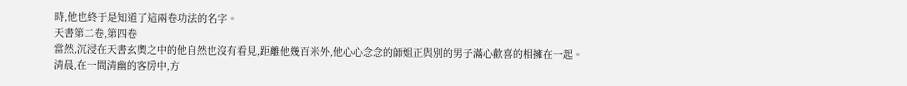時,他也終于是知道了這兩卷功法的名字。
天書第二卷,第四卷
當然,沉浸在天書玄奧之中的他自然也沒有看見,距離他幾百米外,他心心念念的師姐正與別的男子滿心歡喜的相擁在一起。
清晨,在一間清幽的客房中,方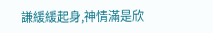謙緩緩起身,神情滿是欣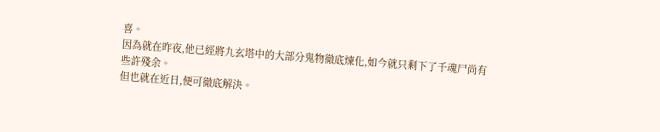喜。
因為就在昨夜,他已經將九玄塔中的大部分鬼物徹底煉化,如今就只剩下了千魂尸尚有些許殘余。
但也就在近日,便可徹底解決。